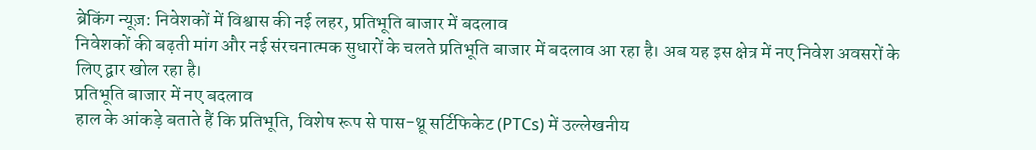ब्रेकिंग न्यूज़: निवेशकों में विश्वास की नई लहर, प्रतिभूति बाजार में बदलाव
निवेशकों की बढ़ती मांग और नई संरचनात्मक सुधारों के चलते प्रतिभूति बाजार में बदलाव आ रहा है। अब यह इस क्षेत्र में नए निवेश अवसरों के लिए द्वार खोल रहा है।
प्रतिभूति बाजार में नए बदलाव
हाल के आंकड़े बताते हैं कि प्रतिभूति, विशेष रूप से पास-थ्रू सर्टिफिकेट (PTCs) में उल्लेखनीय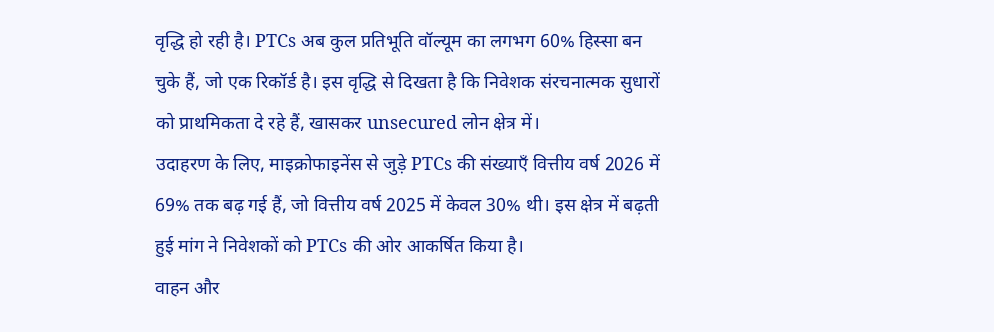वृद्धि हो रही है। PTCs अब कुल प्रतिभूति वॉल्यूम का लगभग 60% हिस्सा बन चुके हैं, जो एक रिकॉर्ड है। इस वृद्धि से दिखता है कि निवेशक संरचनात्मक सुधारों को प्राथमिकता दे रहे हैं, खासकर unsecured लोन क्षेत्र में।
उदाहरण के लिए, माइक्रोफाइनेंस से जुड़े PTCs की संख्याएँ वित्तीय वर्ष 2026 में 69% तक बढ़ गई हैं, जो वित्तीय वर्ष 2025 में केवल 30% थी। इस क्षेत्र में बढ़ती हुई मांग ने निवेशकों को PTCs की ओर आकर्षित किया है।
वाहन और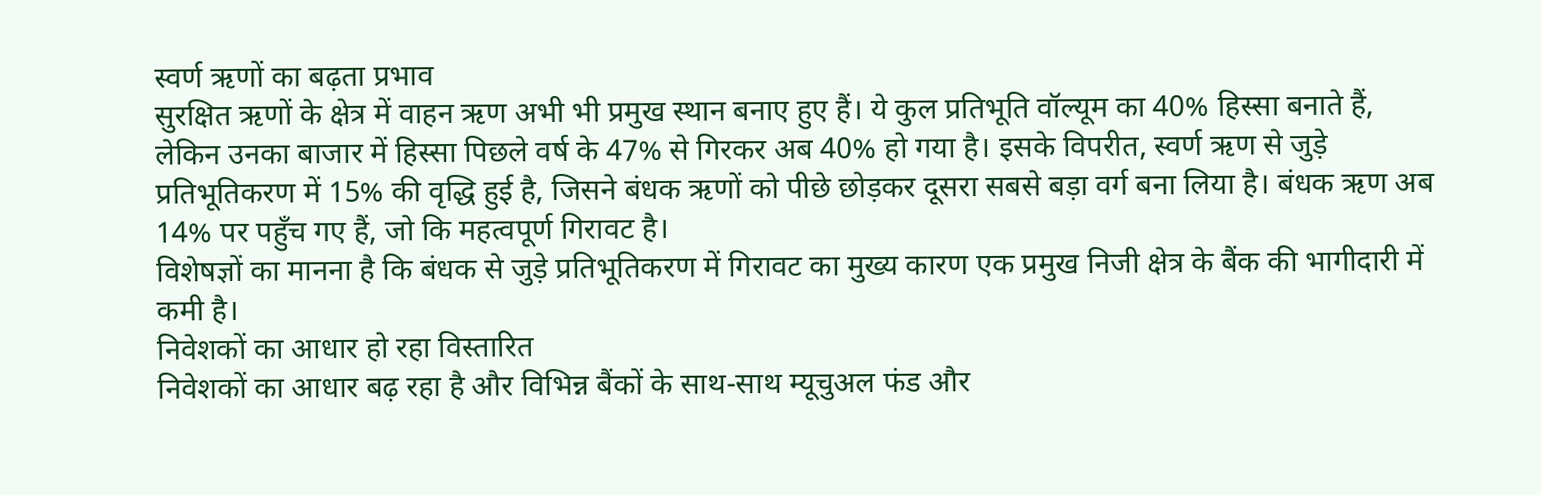स्वर्ण ऋणों का बढ़ता प्रभाव
सुरक्षित ऋणों के क्षेत्र में वाहन ऋण अभी भी प्रमुख स्थान बनाए हुए हैं। ये कुल प्रतिभूति वॉल्यूम का 40% हिस्सा बनाते हैं, लेकिन उनका बाजार में हिस्सा पिछले वर्ष के 47% से गिरकर अब 40% हो गया है। इसके विपरीत, स्वर्ण ऋण से जुड़े प्रतिभूतिकरण में 15% की वृद्धि हुई है, जिसने बंधक ऋणों को पीछे छोड़कर दूसरा सबसे बड़ा वर्ग बना लिया है। बंधक ऋण अब 14% पर पहुँच गए हैं, जो कि महत्वपूर्ण गिरावट है।
विशेषज्ञों का मानना है कि बंधक से जुड़े प्रतिभूतिकरण में गिरावट का मुख्य कारण एक प्रमुख निजी क्षेत्र के बैंक की भागीदारी में कमी है।
निवेशकों का आधार हो रहा विस्तारित
निवेशकों का आधार बढ़ रहा है और विभिन्न बैंकों के साथ-साथ म्यूचुअल फंड और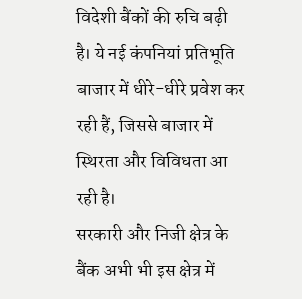विदेशी बैंकों की रुचि बढ़ी है। ये नई कंपनियां प्रतिभूति बाजार में धीरे-धीरे प्रवेश कर रही हैं, जिससे बाजार में स्थिरता और विविधता आ रही है।
सरकारी और निजी क्षेत्र के बैंक अभी भी इस क्षेत्र में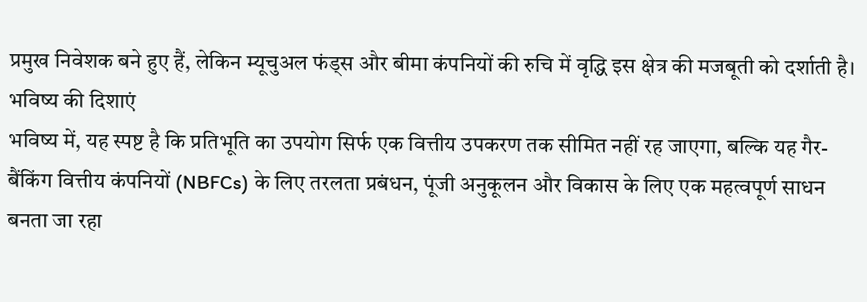प्रमुख निवेशक बने हुए हैं, लेकिन म्यूचुअल फंड्स और बीमा कंपनियों की रुचि में वृद्धि इस क्षेत्र की मजबूती को दर्शाती है।
भविष्य की दिशाएं
भविष्य में, यह स्पष्ट है कि प्रतिभूति का उपयोग सिर्फ एक वित्तीय उपकरण तक सीमित नहीं रह जाएगा, बल्कि यह गैर-बैंकिंग वित्तीय कंपनियों (NBFCs) के लिए तरलता प्रबंधन, पूंजी अनुकूलन और विकास के लिए एक महत्वपूर्ण साधन बनता जा रहा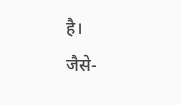है।
जैसे-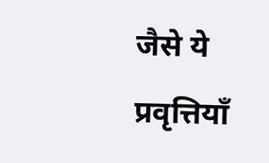जैसे ये प्रवृत्तियाँ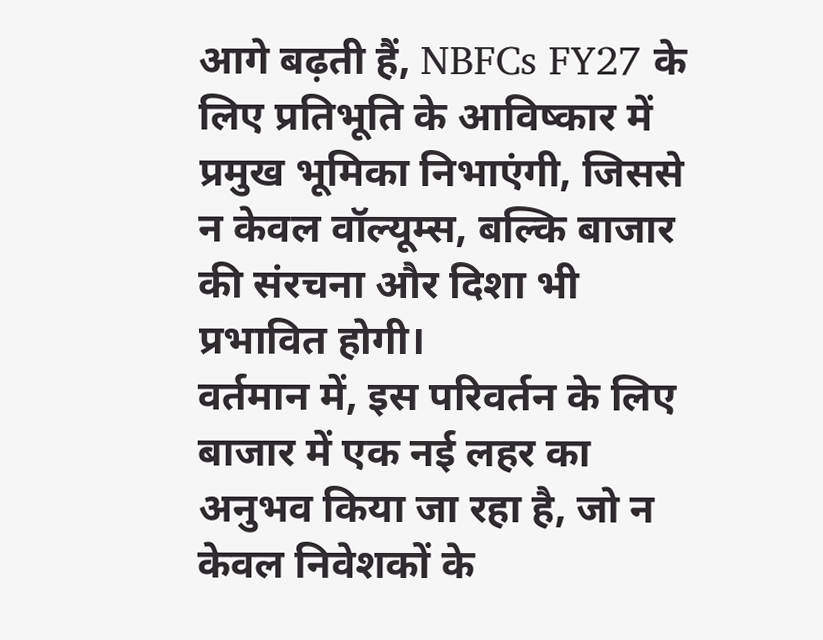आगे बढ़ती हैं, NBFCs FY27 के लिए प्रतिभूति के आविष्कार में प्रमुख भूमिका निभाएंगी, जिससे न केवल वॉल्यूम्स, बल्कि बाजार की संरचना और दिशा भी प्रभावित होगी।
वर्तमान में, इस परिवर्तन के लिए बाजार में एक नई लहर का अनुभव किया जा रहा है, जो न केवल निवेशकों के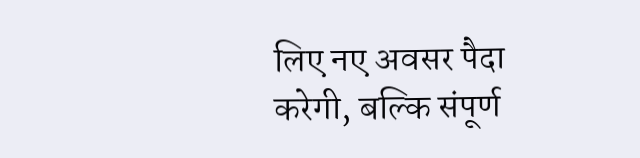लिए नए अवसर पैदा करेगी, बल्कि संपूर्ण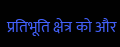प्रतिभूति क्षेत्र को और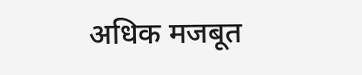अधिक मजबूत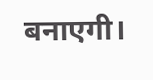बनाएगी।